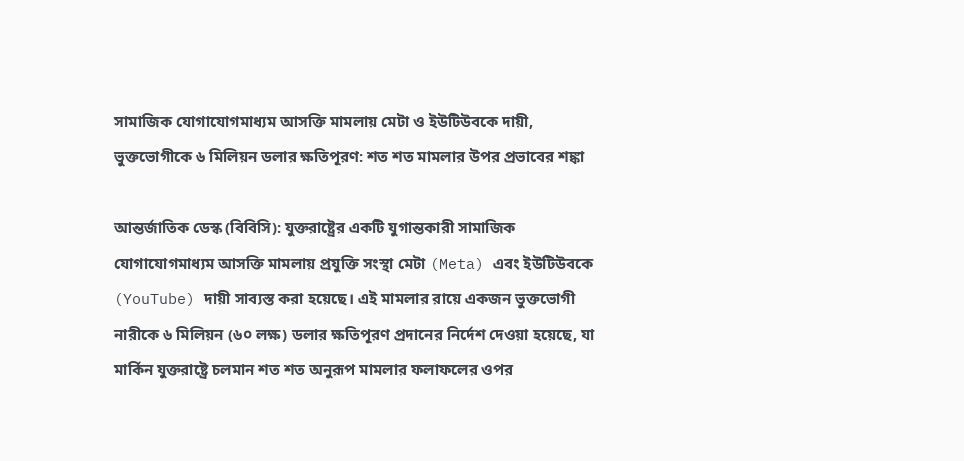সামাজিক যোগাযোগমাধ্যম আসক্তি মামলায় মেটা ও ইউটিউবকে দায়ী, ভুক্তভোগীকে ৬ মিলিয়ন ডলার ক্ষতিপূরণ: শত শত মামলার উপর প্রভাবের শঙ্কা

আন্তর্জাতিক ডেস্ক (বিবিসি): যুক্তরাষ্ট্রের একটি যুগান্তকারী সামাজিক যোগাযোগমাধ্যম আসক্তি মামলায় প্রযুক্তি সংস্থা মেটা (Meta) এবং ইউটিউবকে (YouTube) দায়ী সাব্যস্ত করা হয়েছে। এই মামলার রায়ে একজন ভুক্তভোগী নারীকে ৬ মিলিয়ন (৬০ লক্ষ) ডলার ক্ষতিপূরণ প্রদানের নির্দেশ দেওয়া হয়েছে, যা মার্কিন যুক্তরাষ্ট্রে চলমান শত শত অনুরূপ মামলার ফলাফলের ওপর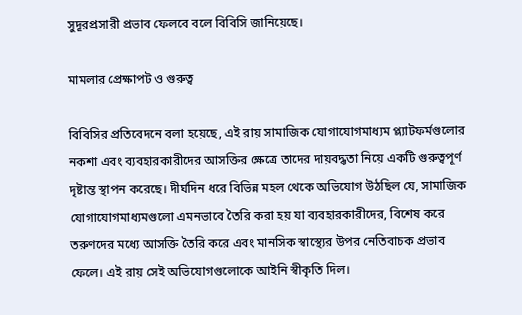সুদূরপ্রসারী প্রভাব ফেলবে বলে বিবিসি জানিয়েছে।

মামলার প্রেক্ষাপট ও গুরুত্ব

বিবিসির প্রতিবেদনে বলা হয়েছে, এই রায় সামাজিক যোগাযোগমাধ্যম প্ল্যাটফর্মগুলোর নকশা এবং ব্যবহারকারীদের আসক্তির ক্ষেত্রে তাদের দায়বদ্ধতা নিয়ে একটি গুরুত্বপূর্ণ দৃষ্টান্ত স্থাপন করেছে। দীর্ঘদিন ধরে বিভিন্ন মহল থেকে অভিযোগ উঠছিল যে, সামাজিক যোগাযোগমাধ্যমগুলো এমনভাবে তৈরি করা হয় যা ব্যবহারকারীদের, বিশেষ করে তরুণদের মধ্যে আসক্তি তৈরি করে এবং মানসিক স্বাস্থ্যের উপর নেতিবাচক প্রভাব ফেলে। এই রায় সেই অভিযোগগুলোকে আইনি স্বীকৃতি দিল।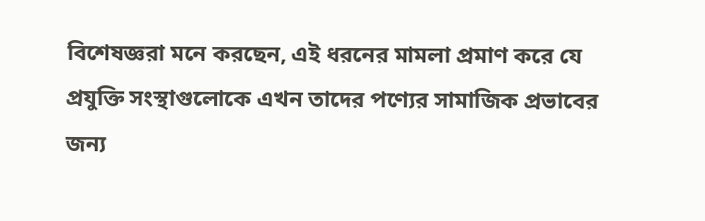বিশেষজ্ঞরা মনে করছেন, এই ধরনের মামলা প্রমাণ করে যে প্রযুক্তি সংস্থাগুলোকে এখন তাদের পণ্যের সামাজিক প্রভাবের জন্য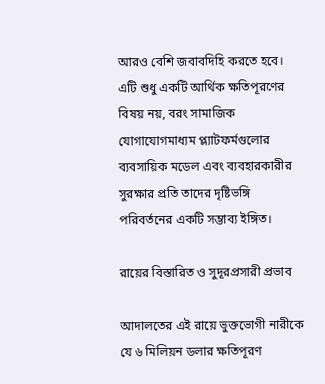আরও বেশি জবাবদিহি করতে হবে। এটি শুধু একটি আর্থিক ক্ষতিপূরণের বিষয় নয়, বরং সামাজিক যোগাযোগমাধ্যম প্ল্যাটফর্মগুলোর ব্যবসায়িক মডেল এবং ব্যবহারকারীর সুরক্ষার প্রতি তাদের দৃষ্টিভঙ্গি পরিবর্তনের একটি সম্ভাব্য ইঙ্গিত।

রায়ের বিস্তারিত ও সুদূরপ্রসারী প্রভাব

আদালতের এই রায়ে ভুক্তভোগী নারীকে যে ৬ মিলিয়ন ডলার ক্ষতিপূরণ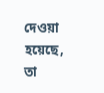দেওয়া হয়েছে, তা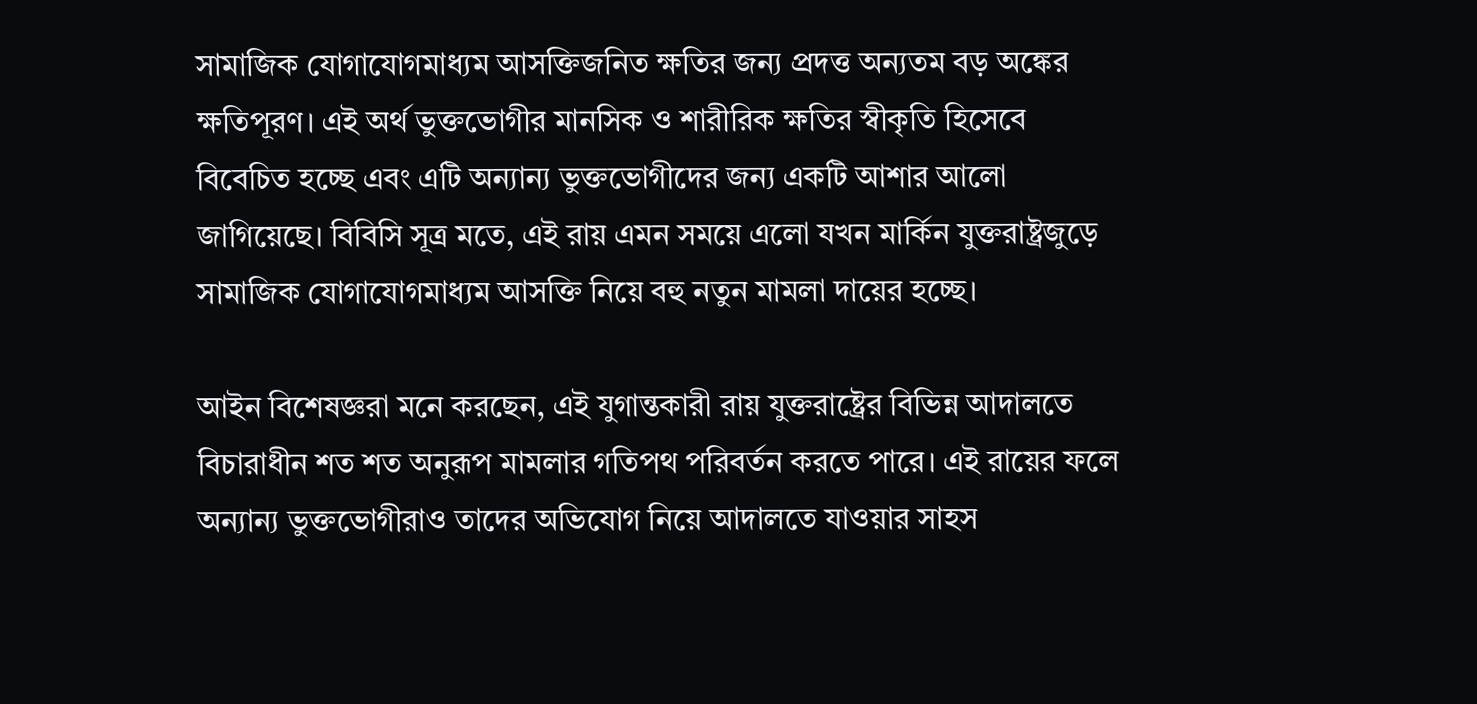সামাজিক যোগাযোগমাধ্যম আসক্তিজনিত ক্ষতির জন্য প্রদত্ত অন্যতম বড় অঙ্কের ক্ষতিপূরণ। এই অর্থ ভুক্তভোগীর মানসিক ও শারীরিক ক্ষতির স্বীকৃতি হিসেবে বিবেচিত হচ্ছে এবং এটি অন্যান্য ভুক্তভোগীদের জন্য একটি আশার আলো জাগিয়েছে। বিবিসি সূত্র মতে, এই রায় এমন সময়ে এলো যখন মার্কিন যুক্তরাষ্ট্রজুড়ে সামাজিক যোগাযোগমাধ্যম আসক্তি নিয়ে বহু নতুন মামলা দায়ের হচ্ছে।

আইন বিশেষজ্ঞরা মনে করছেন, এই যুগান্তকারী রায় যুক্তরাষ্ট্রের বিভিন্ন আদালতে বিচারাধীন শত শত অনুরূপ মামলার গতিপথ পরিবর্তন করতে পারে। এই রায়ের ফলে অন্যান্য ভুক্তভোগীরাও তাদের অভিযোগ নিয়ে আদালতে যাওয়ার সাহস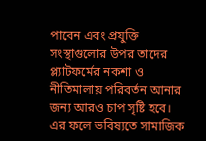পাবেন এবং প্রযুক্তি সংস্থাগুলোর উপর তাদের প্ল্যাটফর্মের নকশা ও নীতিমালায় পরিবর্তন আনার জন্য আরও চাপ সৃষ্টি হবে। এর ফলে ভবিষ্যতে সামাজিক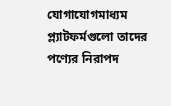যোগাযোগমাধ্যম প্ল্যাটফর্মগুলো তাদের পণ্যের নিরাপদ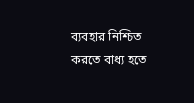ব্যবহার নিশ্চিত করতে বাধ্য হতে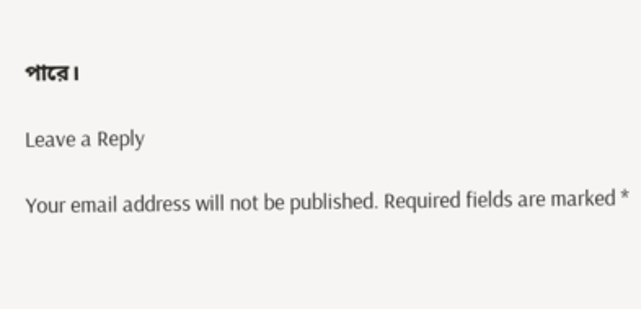পারে।

Leave a Reply

Your email address will not be published. Required fields are marked *